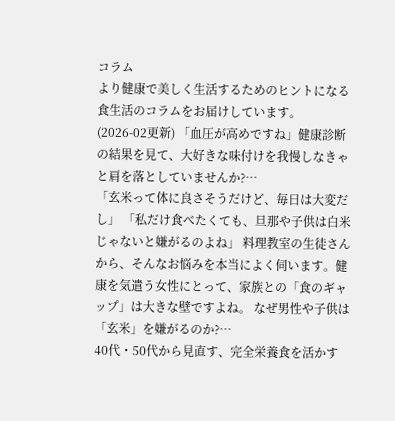コラム
より健康で美しく生活するためのヒントになる食生活のコラムをお届けしています。
(2026-02更新) 「血圧が高めですね」健康診断の結果を見て、大好きな味付けを我慢しなきゃと肩を落としていませんか?…
「玄米って体に良さそうだけど、毎日は大変だし」 「私だけ食べたくても、旦那や子供は白米じゃないと嫌がるのよね」 料理教室の生徒さんから、そんなお悩みを本当によく伺います。健康を気遣う女性にとって、家族との「食のギャップ」は大きな壁ですよね。 なぜ男性や子供は「玄米」を嫌がるのか?…
40代・50代から見直す、完全栄養食を活かす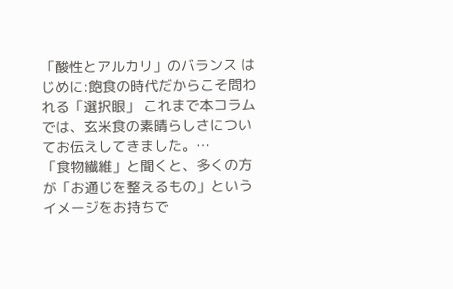「酸性とアルカリ」のバランス はじめに:飽食の時代だからこそ問われる「選択眼」 これまで本コラムでは、玄米食の素晴らしさについてお伝えしてきました。…
「食物繊維」と聞くと、多くの方が「お通じを整えるもの」というイメージをお持ちで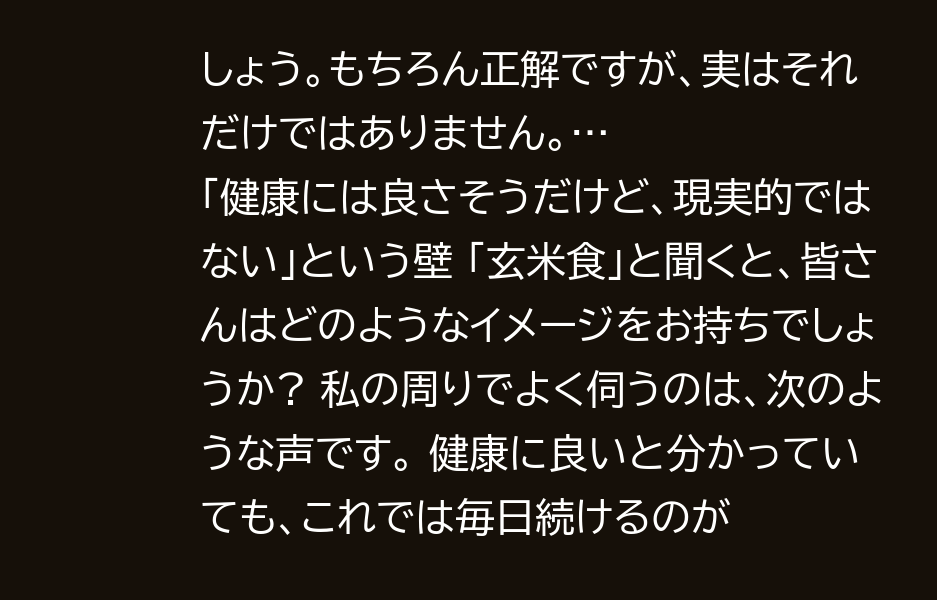しょう。もちろん正解ですが、実はそれだけではありません。…
「健康には良さそうだけど、現実的ではない」という壁 「玄米食」と聞くと、皆さんはどのようなイメージをお持ちでしょうか? 私の周りでよく伺うのは、次のような声です。 健康に良いと分かっていても、これでは毎日続けるのが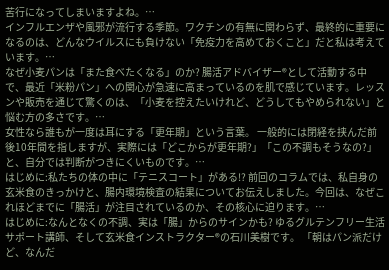苦行になってしまいますよね。…
インフルエンザや風邪が流行する季節。ワクチンの有無に関わらず、最終的に重要になるのは、どんなウイルスにも負けない「免疫力を高めておくこと」だと私は考えています。…
なぜ小麦パンは「また食べたくなる」のか? 腸活アドバイザー®として活動する中で、最近「米粉パン」への関心が急速に高まっているのを肌で感じています。レッスンや販売を通じて驚くのは、「小麦を控えたいけれど、どうしてもやめられない」と悩む方の多さです。…
女性なら誰もが一度は耳にする「更年期」という言葉。 一般的には閉経を挟んだ前後10年間を指しますが、実際には「どこからが更年期?」「この不調もそうなの?」と、自分では判断がつきにくいものです。…
はじめに:私たちの体の中に「テニスコート」がある!? 前回のコラムでは、私自身の玄米食のきっかけと、腸内環境検査の結果についてお伝えしました。今回は、なぜこれほどまでに「腸活」が注目されているのか、その核心に迫ります。…
はじめに:なんとなくの不調、実は「腸」からのサインかも? ゆるグルテンフリー生活サポート講師、そして玄米食インストラクター®の石川美樹です。 「朝はパン派だけど、なんだ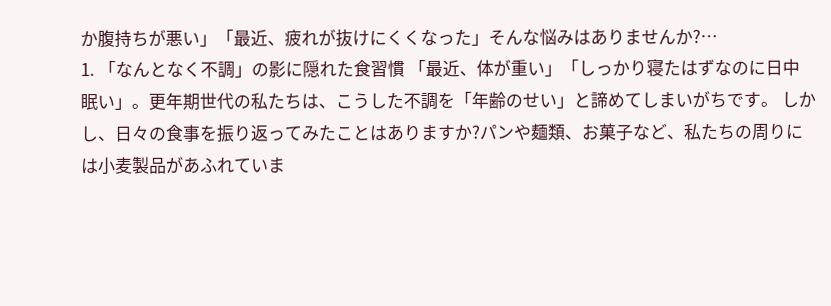か腹持ちが悪い」「最近、疲れが抜けにくくなった」そんな悩みはありませんか?…
1. 「なんとなく不調」の影に隠れた食習慣 「最近、体が重い」「しっかり寝たはずなのに日中眠い」。更年期世代の私たちは、こうした不調を「年齢のせい」と諦めてしまいがちです。 しかし、日々の食事を振り返ってみたことはありますか?パンや麺類、お菓子など、私たちの周りには小麦製品があふれていま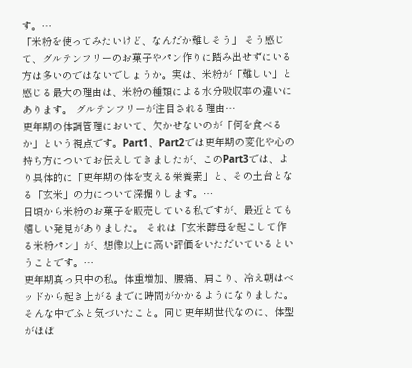す。…
「米粉を使ってみたいけど、なんだか難しそう」 そう感じて、グルテンフリーのお菓子やパン作りに踏み出せずにいる方は多いのではないでしょうか。実は、米粉が「難しい」と感じる最大の理由は、米粉の種類による水分吸収率の違いにあります。 グルテンフリーが注目される理由…
更年期の体調管理において、欠かせないのが「何を食べるか」という視点です。Part1、Part2では更年期の変化や心の持ち方についてお伝えしてきましたが、このPart3では、より具体的に「更年期の体を支える栄養素」と、その土台となる「玄米」の力について深掘りします。…
日頃から米粉のお菓子を販売している私ですが、最近とても嬉しい発見がありました。 それは「玄米酵母を起こして作る米粉パン」が、想像以上に高い評価をいただいているということです。…
更年期真っ只中の私。体重増加、腰痛、肩こり、冷え朝はベッドから起き上がるまでに時間がかかるようになりました。 そんな中でふと気づいたこと。同じ更年期世代なのに、体型がほぼ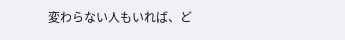変わらない人もいれば、ど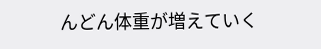んどん体重が増えていく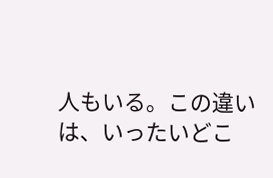人もいる。この違いは、いったいどこ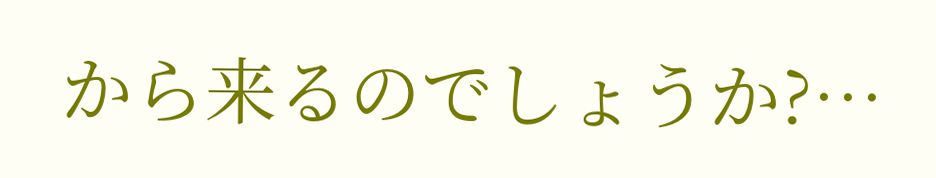から来るのでしょうか?…